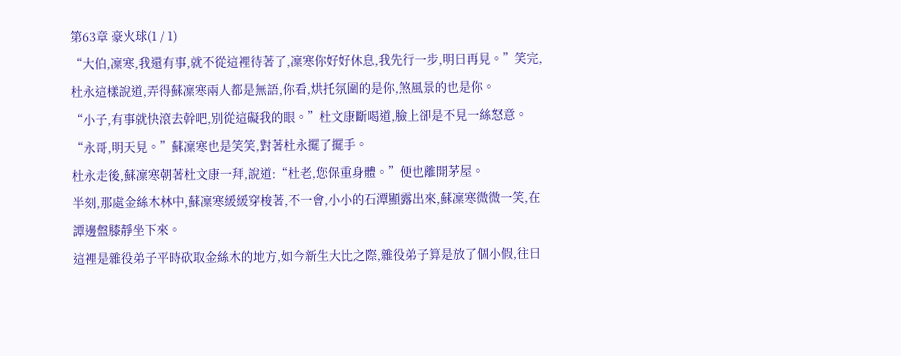第63章 豪火球(1 / 1)
“大伯,凜寒,我還有事,就不從這裡待著了,凜寒你好好休息,我先行一步,明日再見。”笑完,杜永這樣說道,弄得蘇凜寒兩人都是無語,你看,烘托氛圍的是你,煞風景的也是你。
“小子,有事就快滾去幹吧,別從這礙我的眼。”杜文康斷喝道,臉上卻是不見一絲怒意。
“永哥,明天見。”蘇凜寒也是笑笑,對著杜永擺了擺手。
杜永走後,蘇凜寒朝著杜文康一拜,說道:“杜老,您保重身體。”便也離開茅屋。
半刻,那處金絲木林中,蘇凜寒緩緩穿梭著,不一會,小小的石潭顯露出來,蘇凜寒微微一笑,在譚邊盤膝靜坐下來。
這裡是雜役弟子平時砍取金絲木的地方,如今新生大比之際,雜役弟子算是放了個小假,往日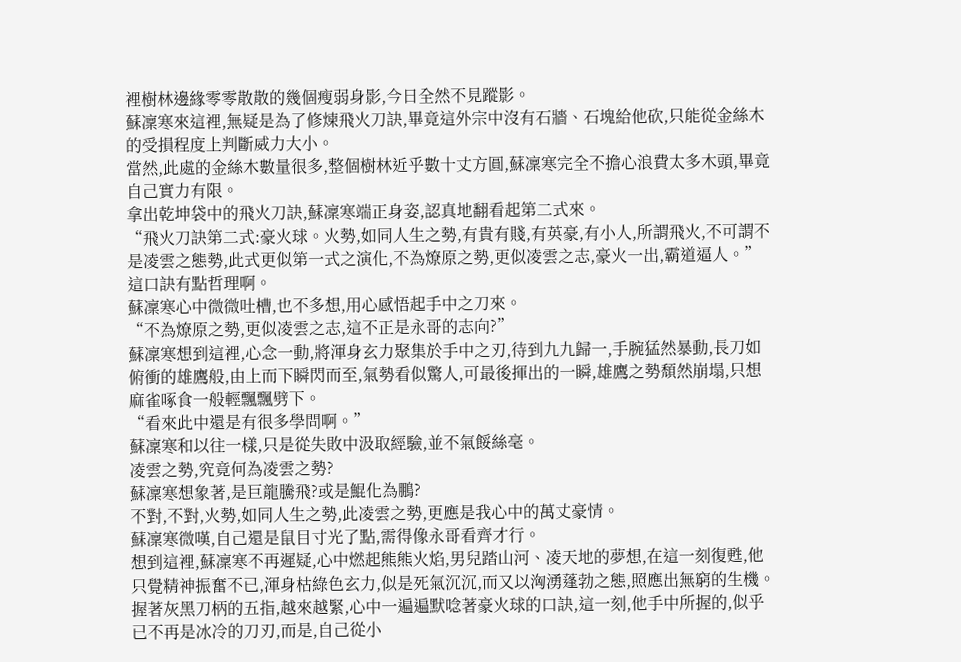裡樹林邊緣零零散散的幾個瘦弱身影,今日全然不見蹤影。
蘇凜寒來這裡,無疑是為了修煉飛火刀訣,畢竟這外宗中沒有石牆、石塊給他砍,只能從金絲木的受損程度上判斷威力大小。
當然,此處的金絲木數量很多,整個樹林近乎數十丈方圓,蘇凜寒完全不擔心浪費太多木頭,畢竟自己實力有限。
拿出乾坤袋中的飛火刀訣,蘇凜寒端正身姿,認真地翻看起第二式來。
“飛火刀訣第二式:豪火球。火勢,如同人生之勢,有貴有賤,有英豪,有小人,所謂飛火,不可謂不是凌雲之態勢,此式更似第一式之演化,不為燎原之勢,更似凌雲之志,豪火一出,霸道逼人。”
這口訣有點哲理啊。
蘇凜寒心中微微吐槽,也不多想,用心感悟起手中之刀來。
“不為燎原之勢,更似凌雲之志,這不正是永哥的志向?”
蘇凜寒想到這裡,心念一動,將渾身玄力聚集於手中之刃,待到九九歸一,手腕猛然暴動,長刀如俯衝的雄鷹般,由上而下瞬閃而至,氣勢看似驚人,可最後揮出的一瞬,雄鷹之勢頹然崩塌,只想麻雀啄食一般輕飄飄劈下。
“看來此中還是有很多學問啊。”
蘇凜寒和以往一樣,只是從失敗中汲取經驗,並不氣餒絲毫。
凌雲之勢,究竟何為凌雲之勢?
蘇凜寒想象著,是巨龍騰飛?或是鯤化為鵬?
不對,不對,火勢,如同人生之勢,此凌雲之勢,更應是我心中的萬丈豪情。
蘇凜寒微嘆,自己還是鼠目寸光了點,需得像永哥看齊才行。
想到這裡,蘇凜寒不再遲疑,心中燃起熊熊火焰,男兒踏山河、凌天地的夢想,在這一刻復甦,他只覺精神振奮不已,渾身枯綠色玄力,似是死氣沉沉,而又以洶湧蓬勃之態,照應出無窮的生機。
握著灰黑刀柄的五指,越來越緊,心中一遍遍默唸著豪火球的口訣,這一刻,他手中所握的,似乎已不再是冰冷的刀刃,而是,自己從小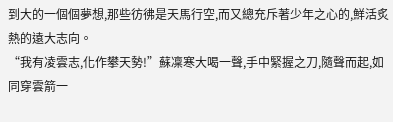到大的一個個夢想,那些彷彿是天馬行空,而又總充斥著少年之心的,鮮活炙熱的遠大志向。
“我有凌雲志,化作攀天勢!”蘇凜寒大喝一聲,手中緊握之刀,隨聲而起,如同穿雲箭一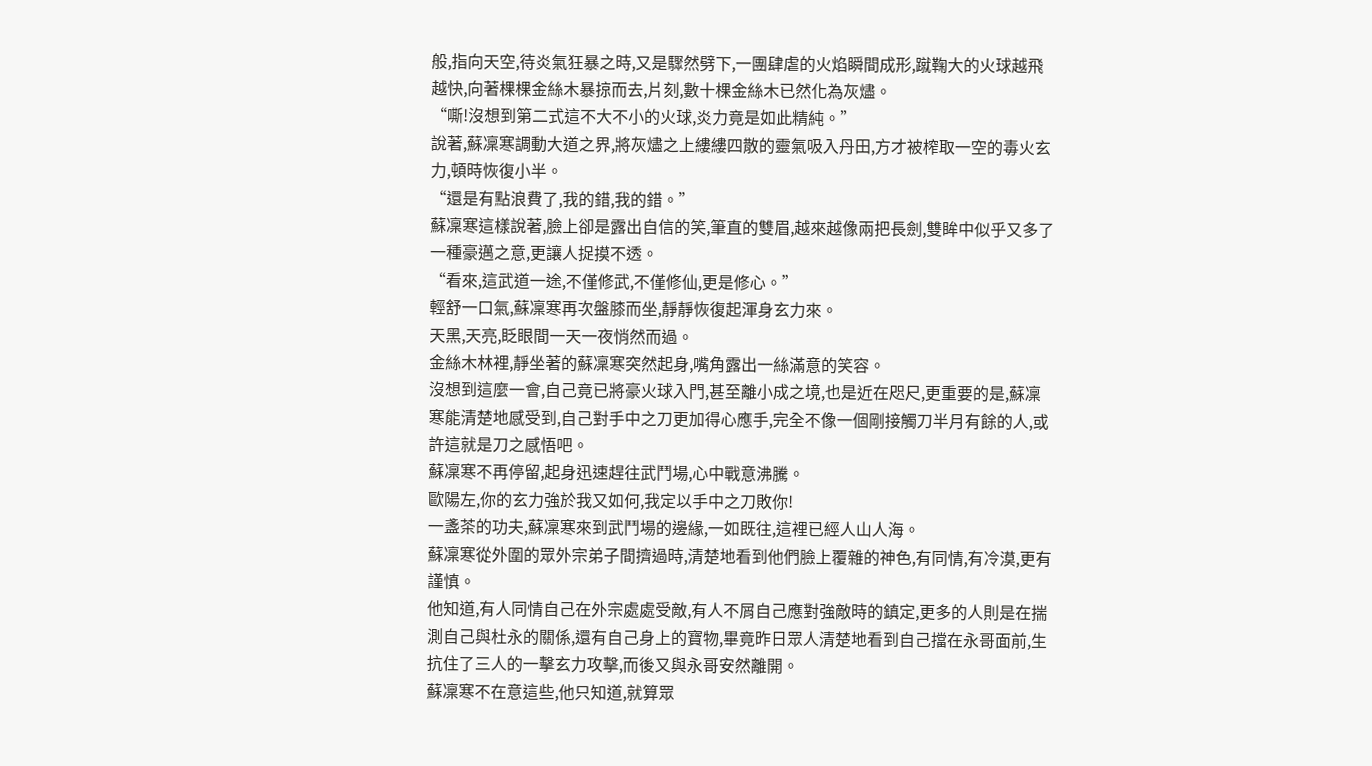般,指向天空,待炎氣狂暴之時,又是驟然劈下,一團肆虐的火焰瞬間成形,蹴鞠大的火球越飛越快,向著棵棵金絲木暴掠而去,片刻,數十棵金絲木已然化為灰燼。
“嘶!沒想到第二式這不大不小的火球,炎力竟是如此精純。”
說著,蘇凜寒調動大道之界,將灰燼之上縷縷四散的靈氣吸入丹田,方才被榨取一空的毒火玄力,頓時恢復小半。
“還是有點浪費了,我的錯,我的錯。”
蘇凜寒這樣說著,臉上卻是露出自信的笑,筆直的雙眉,越來越像兩把長劍,雙眸中似乎又多了一種豪邁之意,更讓人捉摸不透。
“看來,這武道一途,不僅修武,不僅修仙,更是修心。”
輕舒一口氣,蘇凜寒再次盤膝而坐,靜靜恢復起渾身玄力來。
天黑,天亮,眨眼間一天一夜悄然而過。
金絲木林裡,靜坐著的蘇凜寒突然起身,嘴角露出一絲滿意的笑容。
沒想到這麼一會,自己竟已將豪火球入門,甚至離小成之境,也是近在咫尺,更重要的是,蘇凜寒能清楚地感受到,自己對手中之刀更加得心應手,完全不像一個剛接觸刀半月有餘的人,或許這就是刀之感悟吧。
蘇凜寒不再停留,起身迅速趕往武鬥場,心中戰意沸騰。
歐陽左,你的玄力強於我又如何,我定以手中之刀敗你!
一盞茶的功夫,蘇凜寒來到武鬥場的邊緣,一如既往,這裡已經人山人海。
蘇凜寒從外圍的眾外宗弟子間擠過時,清楚地看到他們臉上覆雜的神色,有同情,有冷漠,更有謹慎。
他知道,有人同情自己在外宗處處受敵,有人不屑自己應對強敵時的鎮定,更多的人則是在揣測自己與杜永的關係,還有自己身上的寶物,畢竟昨日眾人清楚地看到自己擋在永哥面前,生抗住了三人的一擊玄力攻擊,而後又與永哥安然離開。
蘇凜寒不在意這些,他只知道,就算眾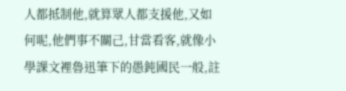人都抵制他,就算眾人都支援他,又如何呢,他們事不關己,甘當看客,就像小學課文裡魯迅筆下的愚鈍國民一般,註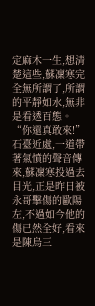定麻木一生,想清楚這些,蘇凜寒完全無所謂了,所謂的平靜如水,無非是看透百態。
“你還真敢來!”石臺近處,一道帶著氣憤的聲音傳來,蘇凜寒投過去目光,正是昨日被永哥擊傷的歐陽左,不過如今他的傷已然全好,看來是陳烏三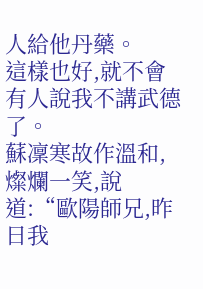人給他丹藥。
這樣也好,就不會有人說我不講武德了。
蘇凜寒故作溫和,燦爛一笑,說道:“歐陽師兄,昨日我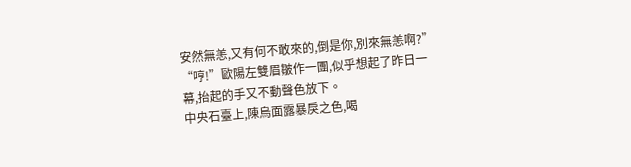安然無恙,又有何不敢來的,倒是你,別來無恙啊?”
“哼!”歐陽左雙眉皺作一團,似乎想起了昨日一幕,抬起的手又不動聲色放下。
中央石臺上,陳烏面露暴戾之色,喝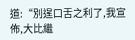道:“別逞口舌之利了,我宣佈,大比繼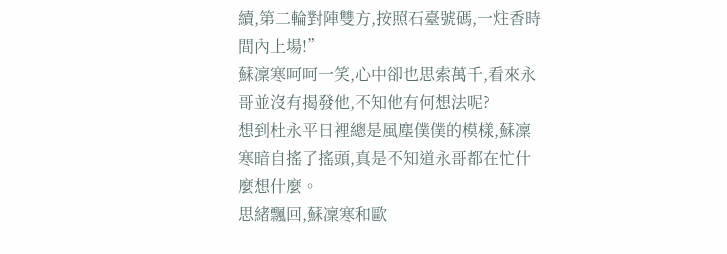續,第二輪對陣雙方,按照石臺號碼,一炷香時間內上場!”
蘇凜寒呵呵一笑,心中卻也思索萬千,看來永哥並沒有揭發他,不知他有何想法呢?
想到杜永平日裡總是風塵僕僕的模樣,蘇凜寒暗自搖了搖頭,真是不知道永哥都在忙什麼想什麼。
思緒飄回,蘇凜寒和歐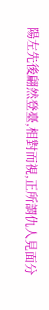陽左先後翩然登臺,相對而視,正所謂仇人見面分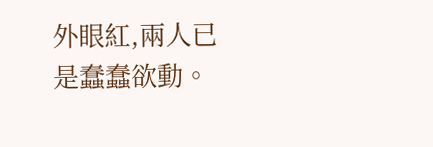外眼紅,兩人已是蠢蠢欲動。